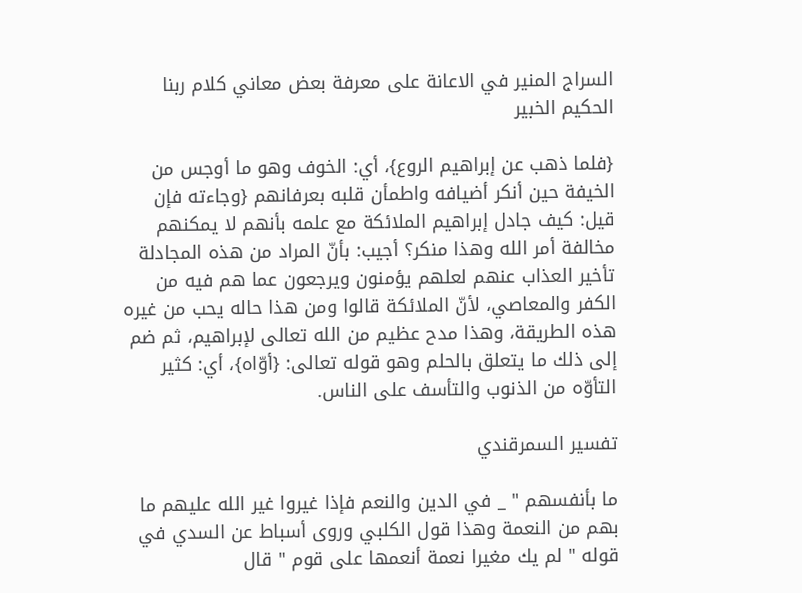السراج المنير في الاعانة على معرفة بعض معاني كلام ربنا الحكيم الخبير

{فلما ذهب عن إبراهيم الروع}، أي: الخوف وهو ما أوجس من الخيفة حين أنكر أضيافه واطمأن قلبه بعرفانهم {وجاءته فإن قيل: كيف جادل إبراهيم الملائكة مع علمه بأنهم لا يمكنهم مخالفة أمر الله وهذا منكر؟ أجيب: بأنّ المراد من هذه المجادلة تأخير العذاب عنهم لعلهم يؤمنون ويرجعون عما هم فيه من الكفر والمعاصي، لأنّ الملائكة قالوا ومن هذا حاله يحب من غيره هذه الطريقة، وهذا مدح عظيم من الله تعالى لإبراهيم، ثم ضم إلى ذلك ما يتعلق بالحلم وهو قوله تعالى: {أوّاه}، أي: كثير التأوّه من الذنوب والتأسف على الناس.

تفسير السمرقندي

ما بأنفسهم " _ في الدين والنعم فإذا غيروا غير الله عليهم ما بهم من النعمة وهذا قول الكلبي وروى أسباط عن السدي في قوله " لم يك مغيرا نعمة أنعمها على قوم " قال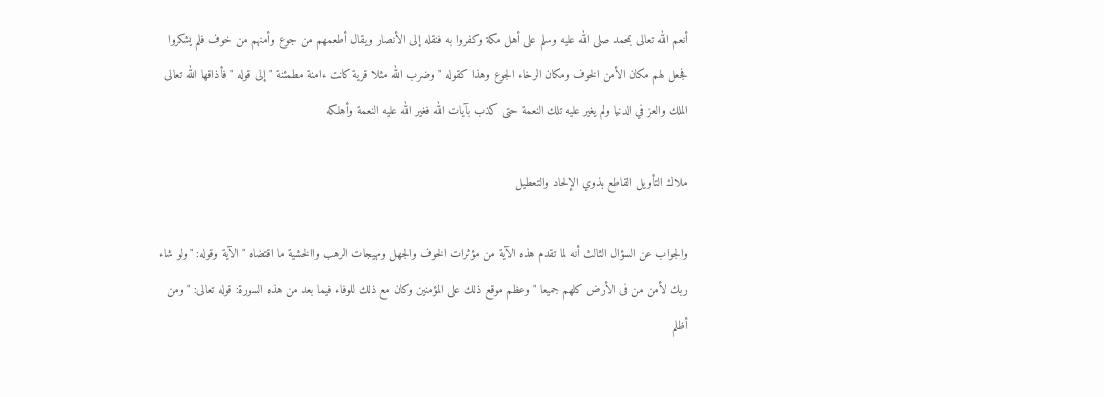أنعم الله تعالى بمحمد صلى الله عليه وسلم على أهل مكة وكفروا به فنقله إلى الأنصار ويقال أطعمهم من جوع وأمنهم من خوف فلم يشكروا فجعل لهم مكان الأمن الخوف ومكان الرخاء الجوع وهذا كقوله " وضرب الله مثلا قرية كانت ءامنة مطمئنة " إلى قوله " فأذاقها الله تعالى الملك والعز في الدنيا ولم يغير عليه تلك النعمة حتى كذب بآيات الله فغير الله عليه النعمة وأهلكه

ملاك التأويل القاطع بذوي الإلحاد والتعطيل

والجواب عن السؤال الثالث أنه لما تقدم هذه الآية من مؤثرات الخوف والجهل ومهيجات الرهب واالخشية ما اقتضاه "الآية وقوله: "ولو شاء ربك لأمن من فى الأرض كلهم جميعا " وعظم موقع ذلك على المؤمنين وكان مع ذلك للوفاء فيما بعد من هذه السورة: قوله تعالى: "ومن أظلم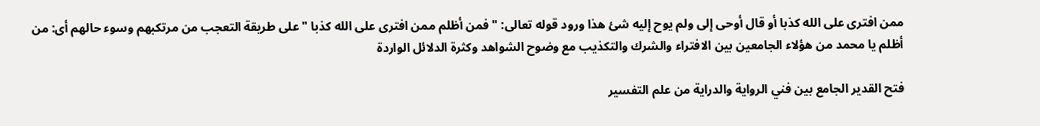ممن افترى على الله كذبا أو قال أوحى إلى ولم يوح إليه شئ هذا ورود قوله تعالى: "فمن أظلم ممن افترى على الله كذبا " على طريقة التعجب من مرتكبهم وسوء حالهم أى: من أظلم يا محمد من هؤلاء الجامعين بين الافتراء والشرك والتكذيب مع وضوح الشواهد وكثرة الدلائل الواردة

فتح القدير الجامع بين فني الرواية والدراية من علم التفسير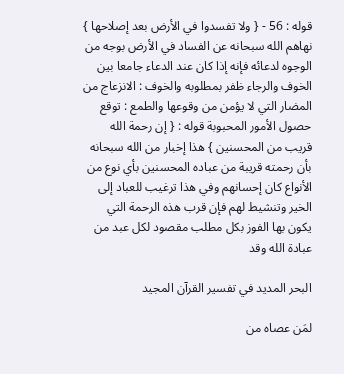قوله : 56 - { ولا تفسدوا في الأرض بعد إصلاحها } نهاهم الله سبحانه عن الفساد في الأرض بوجه من الوجوه لدعائه فإنه إذا كان عند الدعاء جامعا بين الخوف والرجاء ظفر بمطلوبه والخوف : الانزعاج من المضار التي لا يؤمن من وقوعها والطمع : توقع حصول الأمور المحبوبة قوله : { إن رحمة الله قريب من المحسنين } هذا إخبار من الله سبحانه بأن رحمته قريبة من عباده المحسنين بأي نوع من الأنواع كان إحسانهم وفي هذا ترغيب للعباد إلى الخير وتنشيط لهم فإن قرب هذه الرحمة التي يكون بها الفوز بكل مطلب مقصود لكل عبد من عبادة الله وقد

البحر المديد في تفسير القرآن المجيد

لمَن عصاه من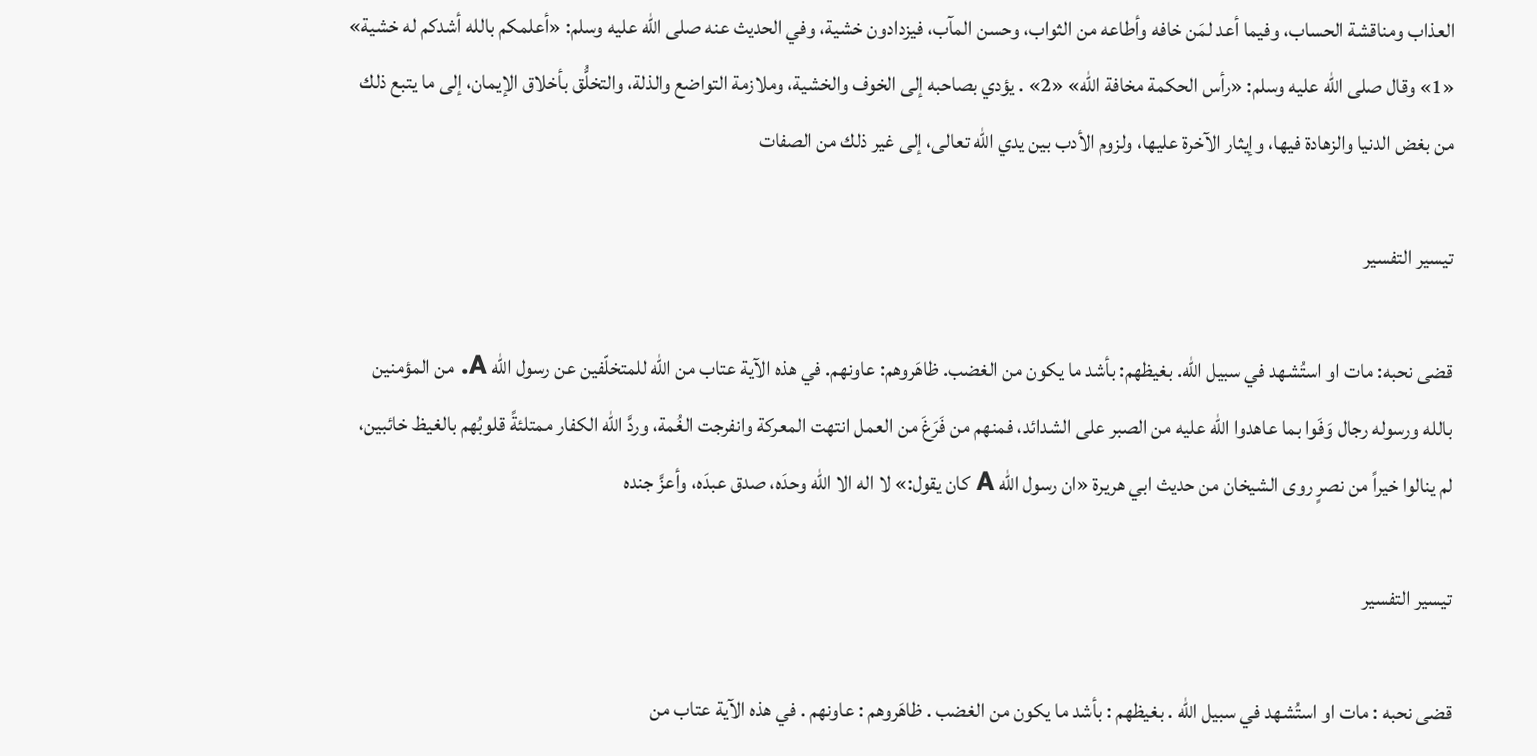العذاب ومناقشة الحساب، وفيما أعد لمَن خافه وأطاعه من الثواب، وحسن المآب، فيزدادون خشية، وفي الحديث عنه صلى الله عليه وسلم: «أعلمكم بالله أشدكم له خشية» «1» وقال صلى الله عليه وسلم: «رأس الحكمة مخافة الله» «2» . يؤدي بصاحبه إلى الخوف والخشية، وملازمة التواضع والذلة، والتخلُّق بأخلاق الإيمان، إلى ما يتبع ذلك من بغض الدنيا والزهادة فيها، وإيثار الآخرة عليها، ولزوم الأدب بين يدي الله تعالى، إلى غير ذلك من الصفات

تيسير التفسير

قضى نحبه: مات او استُشهد في سبيل الله. بغيظهم: بأشد ما يكون من الغضب. ظاهَروهم: عاونهم. في هذه الآية عتاب من الله للمتخلّفين عن رسول الله A. من المؤمنين بالله ورسوله رجال وَفَوا بما عاهدوا الله عليه من الصبر على الشدائد، فمنهم من فَرَغَ من العمل انتهت المعركة وانفرجت الغُمة، وردَّ الله الكفار ممتلئةً قلوبُهم بالغيظ خائبين، لم ينالوا خيراً من نصرٍ روى الشيخان من حديث ابي هريرة «ان رسول الله A كان يقول:» لا اله الا الله وحدَه، صدق عبدَه، وأعزَّ جنده

تيسير التفسير

قضى نحبه : مات او استُشهد في سبيل الله . بغيظهم : بأشد ما يكون من الغضب . ظاهَروهم : عاونهم . في هذه الآية عتاب من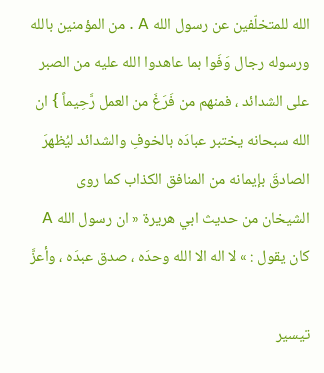الله للمتخلّفين عن رسول الله A . من المؤمنين بالله ورسوله رجال وَفَوا بما عاهدوا الله عليه من الصبر على الشدائد ، فمنهم من فَرَغَ من العمل رَّحِيماً } ان الله سبحانه يختبر عبادَه بالخوفِ والشدائد ليُظهرَ الصادقَ بإيمانه من المنافق الكذاب كما روى الشيخان من حديث ابي هريرة « ان رسول الله A كان يقول : » لا اله الا الله وحدَه ، صدق عبدَه ، وأعزَّ

تيسير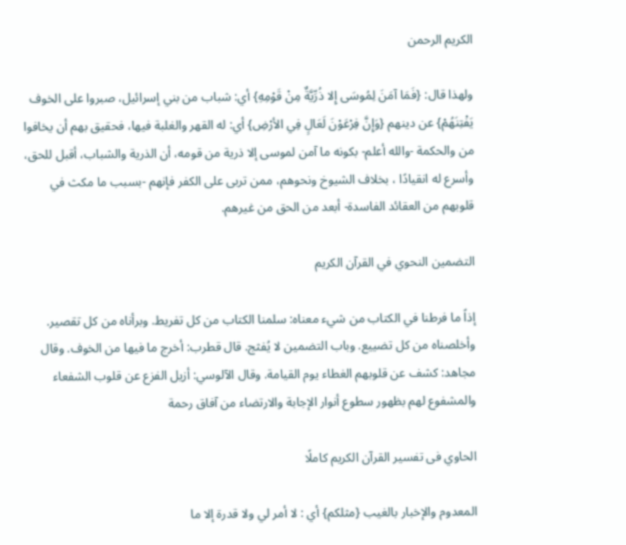الكريم الرحمن

ولهذا قال: {فَمَا آمَنَ لِمُوسَى إِلا ذُرِّيَّةٌ مِنْ قَوْمِهِ} أي: شباب من بني إسرائيل، صبروا على الخوف يَفْتِنَهُمْ} عن دينهم {وَإِنَّ فِرْعَوْنَ لَعَالٍ فِي الأرْضِ} أي: له القهر والغلبة فيها، فحقيق بهم أن يخافوا من والحكمة -والله أعلم- بكونه ما آمن لموسى إلا ذرية من قومه، أن الذرية والشباب، أقبل للحق، وأسرع له انقيادًا ، بخلاف الشيوخ ونحوهم، ممن تربى على الكفر فإنهم -بسبب ما مكث في قلوبهم من العقائد الفاسدة- أبعد من الحق من غيرهم.

التضمين النحوي في القرآن الكريم

إذاً ما فرطنا في الكتاب من شيء معناه: سلمنا الكتاب من كل تفريط. وبرأناه من كل تقصير. وأخلصناه من كل تضييع. وباب التضمين لا يُفثج. قال قطرب: أخرج ما فيها من الخوف. وقال مجاهد: كشف عن قلوبهم الغطاء يوم القيامة. وقال الآلوسي: أزيل الفزع عن قلوب الشفعاء والمشفوع لهم بظهور سطوع أنوار الإجابة والارتضاء من آفاق رحمة

الحاوي فى تفسير القرآن الكريم كاملًا

المعدوم والإخبار بالغيب {مثلكم} أي : لا أمر لي ولا قدرة إلا ما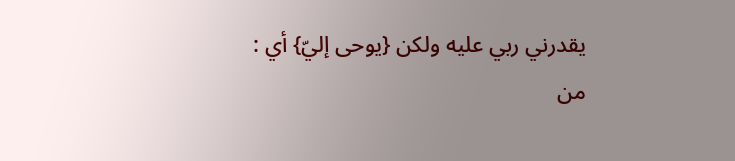يقدرني ربي عليه ولكن {يوحى إليّ} أي : من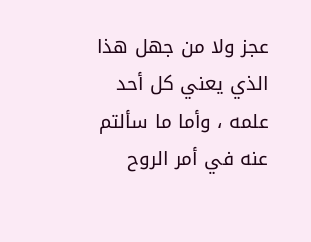عجز ولا من جهل هذا الذي يعني كل أحد علمه ، وأما ما سألتم عنه في أمر الروح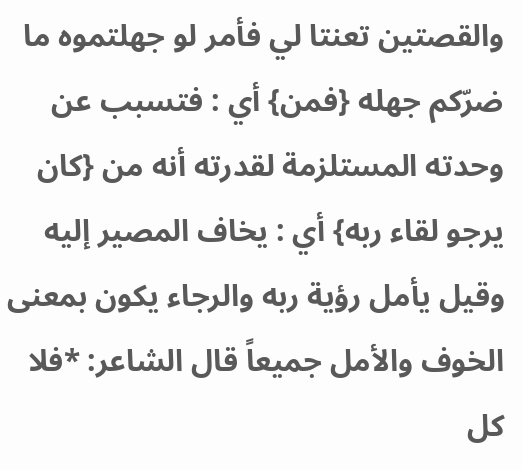والقصتين تعنتا لي فأمر لو جهلتموه ما ضرّكم جهله {فمن} أي : فتسبب عن وحدته المستلزمة لقدرته أنه من {كان يرجو لقاء ربه} أي : يخاف المصير إليه وقيل يأمل رؤية ربه والرجاء يكون بمعنى الخوف والأمل جميعاً قال الشاعر: *فلا كل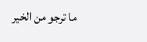ما ترجو من الخير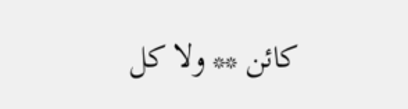كائن ** ولا كل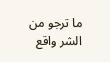ما ترجو من الشر واقع